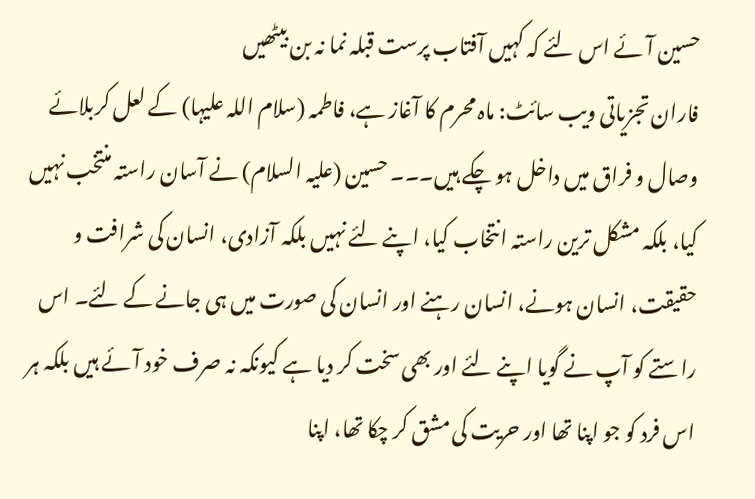حسین آئے اس لئے کہ کہیں آفتاب پرست قبلہ نما نہ بن بیٹھیں
فاران تجزیاتی ویب سائٹ: ماہ محرم کا آغاز ہے، فاطمہ (سلام اللہ علیہا) کے لعل کربلائے وصال و فراق میں داخل ہو چکے ہیں۔۔۔ حسین (علیہ السلام) نے آسان راستہ منتخب نہیں کیا، بلکہ مشکل ترین راستہ انتخاب کیا، اپنے لئے نہیں بلکہ آزادی، انسان کی شرافت و حقیقت، انسان ہونے، انسان رہنے اور انسان کی صورت میں ہی جانے کے لئے۔ اس راستے کو آپ نے گویا اپنے لئے اور بھی سخت کر دیا ہے کیونکہ نہ صرف خود آئے ہیں بلکہ ہر اس فرد کو جو اپنا تھا اور حریت کی مشق کر چکا تھا، اپنا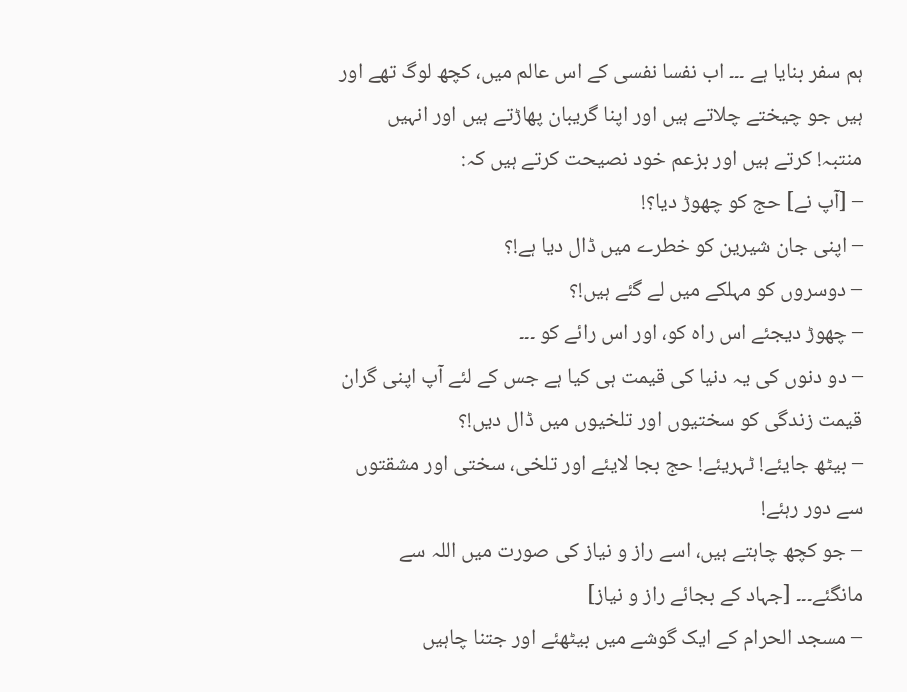ہم سفر بنایا ہے ۔۔۔ اب نفسا نفسی کے اس عالم میں، کچھ لوگ تھے اور ہیں جو چیختے چلاتے ہیں اور اپنا گریبان پھاڑتے ہیں اور انہیں منتبہ! کرتے ہیں اور بزعم خود نصیحت کرتے ہیں کہ:
– [آپ نے] حج کو چھوڑ دیا؟!
– اپنی جان شیرین کو خطرے میں ڈال دیا ہے!؟
– دوسروں کو مہلکے میں لے گئے ہیں!؟
– چھوڑ دیجئے اس راہ کو، اور اس رائے کو ۔۔۔
– دو دنوں کی یہ دنیا کی قیمت ہی کیا ہے جس کے لئے آپ اپنی گران قیمت زندگی کو سختیوں اور تلخیوں میں ڈال دیں!؟
– بیٹھ جایئے! ٹہریئے! حج بجا لایئے اور تلخی، سختی اور مشقتوں سے دور رہئے!
– جو کچھ چاہتے ہیں، اسے راز و نیاز کی صورت میں اللہ سے مانگئے۔۔۔ [جہاد کے بجائے راز و نیاز]
– مسجد الحرام کے ایک گوشے میں بیٹھئے اور جتنا چاہیں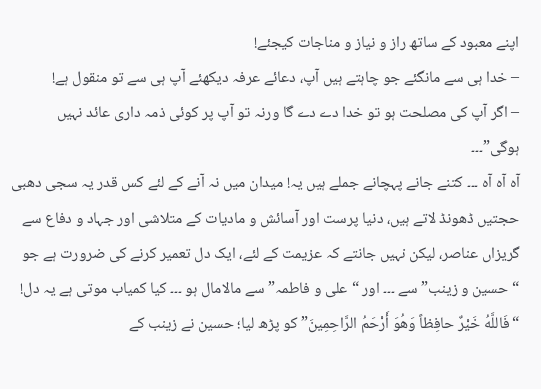اپنے معبود کے ساتھ راز و نیاز و مناجات کیجئے!
– خدا ہی سے مانگئے جو چاہتے ہیں آپ، دعائے عرفہ دیکھئے آپ ہی سے تو منقول ہے!
– اگر آپ کی مصلحت ہو تو خدا دے دے گا ورنہ تو آپ پر کوئی ذمہ داری عائد نہیں ہوگی”۔۔۔
آہ آہ آہ ۔۔۔ کتنے جانے پہچانے جملے ہیں یہ! میدان میں نہ آنے کے لئے کس قدر یہ سجی دھبی حجتیں ڈھونڈ لاتے ہیں، دنیا پرست اور آسائش و مادیات کے متلاشی اور جہاد و دفاع سے گریزاں عناصر، لیکن نہیں جانتے کہ عزیمت کے لئے، ایک دل تعمیر کرنے کی ضرورت ہے جو “حسین و زینب” سے ۔۔۔ اور “علی و فاطمہ” سے مالامال ہو ۔۔۔ کیا کمیاب موتی ہے یہ دل!
“فَاللَّهُ خَيْرٌ حافِظاً وَهُوَ أَرْحَمُ الرَّاحِمِينَ” کو پڑھ لیا؛ حسین نے زینب کے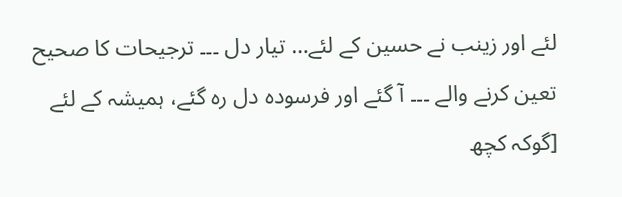لئے اور زينب نے حسین کے لئے… تیار دل ۔۔۔ ترجیحات کا صحیح تعین کرنے والے ۔۔۔ آ گئے اور فرسودہ دل رہ گئے، ہمیشہ کے لئے [گوکہ کچھ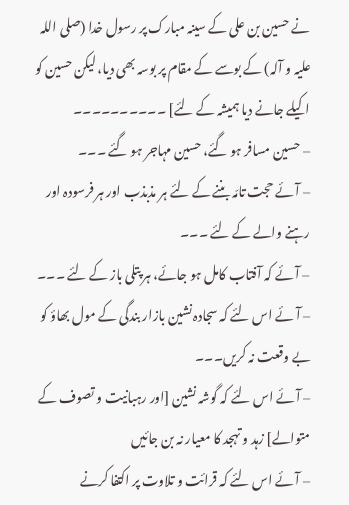نے حسین بن علی کے سینہ مبارک پر رسول خدا (صلی اللہ علیہ و آلہ) کے بوسے کے مقام پر بوسہ بھی دیا، لیکن حسین کو اکیلے جانے دیا ہمیشہ کے لئے] ۔۔۔۔۔۔۔۔۔۔
– حسین مسافر ہو گئے، حسین مہاجر ہو گئے ۔۔۔
– آئے حجت تامّہ بننے کے لئے ہر مذبذب اور ہر فرسودہ اور رہنے والے کے لئے ۔۔۔
– آئے کہ آفتاب کامل ہو جائے، ہر پتلی باز کے لئے ۔۔۔
– آئے اس لئے کہ سجادہ نشین بازار بندگی کے مول بھاؤ کو بے وقعت نہ کریں۔۔۔
– آئے اس لئے کہ گوشہ نشین [اور رہبانیت و تصوف کے متوالے] زہد و تہجد کا معیار نہ بن جائیں
– آئے اس لئے کہ قرائت و تلاوت پر اکتفا کرنے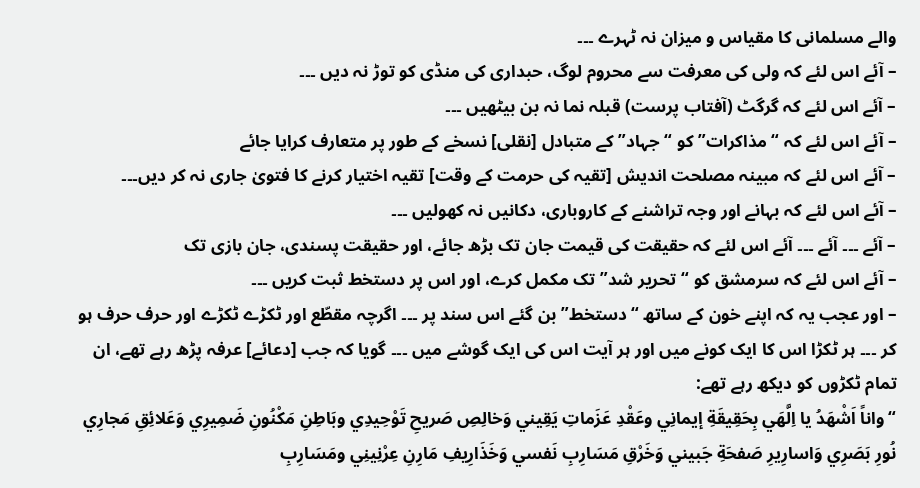والے مسلمانی کا مقیاس و میزان نہ ٹہرے ۔۔۔
– آئے اس لئے کہ ولی کی معرفت سے محروم لوگ، حبداری کی منڈی کو توڑ نہ دیں ۔۔۔
– آئے اس لئے کہ گرگٹ (آفتاب پرست) قبلہ نما نہ بن بیٹھیں ۔۔۔
– آئے اس لئے کہ “مذاکرات” کو “جہاد” کے متبادل [نقلی] نسخے کے طور پر متعارف کرایا جائے
– آئے اس لئے کہ مبینہ مصلحت اندیش [تقیہ کی حرمت کے وقت] تقیہ اختیار کرنے کا فتویٰ جاری نہ کر دیں۔۔۔
– آئے اس لئے کہ بہانے اور وجہ تراشنے کے کاروباری، دکانیں نہ کھولیں ۔۔۔
– آئے ۔۔۔ آئے ۔۔۔ آئے اس لئے کہ حقیقت کی قیمت جان تک بڑھ جائے، اور حقیقت پسندی، جان بازی تک
– آئے اس لئے کہ سرمشق کو “تحریر شد” تک مکمل کرے، اور اس پر دستخط ثبت کریں ۔۔۔
– اور عجب یہ کہ اپنے خون کے ساتھ “دستخط” بن گئے اس سند پر ۔۔۔ اگرچہ مقطّع اور ٹکڑے ٹکڑے اور حرف حرف ہو کر ۔۔۔ ہر ٹکڑا اس کا ایک کونے میں اور ہر آیت اس کی ایک گوشے میں ۔۔۔ گویا کہ جب [دعائے] عرفہ پڑھ رہے تھے، ان تمام ٹکڑوں کو دیکھ رہے تھے:
“واناً اَشْهَدُ يا اِلَّهَي بِحَقِيقَةِ إيمانِي وعَقْدِ عَزَماتِ يَقِيني وَخالِصِ صَريحِ تَوْحِيدِي وبَاطِنِ مَكْنُونِ ضَمِيرِي وَعَلائِقِ مَجارِي نُورِ بَصَرِي وَاسارِيرِ صَفحَةِ جَبيني وَخَرْقِ مَسَارِبِ نَفسي وَخَذَارِيفِ مَارِنِ عِرْنِينِي ومَسَارِبِ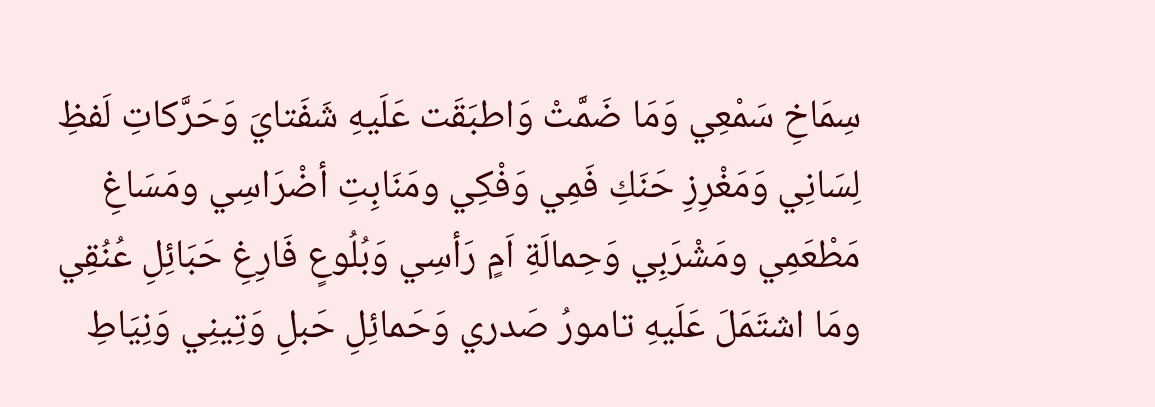سِمَاخِ سَمْعِي وَمَا ضَمَّتْ وَاطبَقَت عَلَيهِ شَفَتايَ وَحَرَّكاتِ لَفظِ لِسَانِي وَمَغْرِزِ حَنَكِ فَمِي وَفْكِي ومَنَابِتِ أضْرَاسِي ومَسَاغِ مَطْعَمِي ومَشْرَبِي وَحِمالَةِ اَمٍ رَأسِي وَبُلُوعٍ فَارِغِ حَبَائِلِ عُنُقِي ومَا اشتَمَلَ عَلَيهِ تامورُ صَدري وَحَمائِلِ حَبلِ وَتِينِي وَنِيَاطِ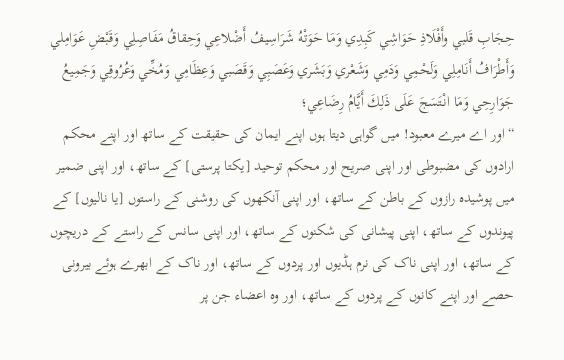حِجَابِ قَلبي وأَفْلَاذِ حَوَاشِي كَبِدِي وَمَا حَوَتْهُ شَرَاسِيفُ أَضْلاعِي وَحِقاقُ مَفَاصِلِي وَقَبْضِ عَوَامِلي وَأَطْرَافُ أَنَامِلِي وَلَحْمِي وَدَمِي وَشَعْري وَبَشَري وَعَصَبِي وَقَصَبي وَعِظَامِي وَمُخِّي وَعُرُوقِي وَجَمِيعُ جَوَارِحِي وَمَا انْتَسَجَ عَلَى ذَلِكَ أَيَّامُ رِضَاعِي؛
“اور اے میرے معبود! میں گواہی دیتا ہوں اپنے ایمان کی حقیقت کے ساتھ اور اپنے محکم ارادوں کی مضبوطی اور اپنی صریح اور محکم توحید [یکتا پرستی] کے ساتھ، اور اپنی ضمیر میں پوشیدہ رازوں کے باطن کے ساتھ، اور اپنی آنکھوں کی روشنی کے راستوں [یا نالیوں] کے پیوندوں کے ساتھ، اپنی پیشانی کی شکنوں کے ساتھ، اور اپنی سانس کے راستے کے دریچوں کے ساتھ، اور اپنی ناک کی نرم ہڈیوں اور پردوں کے ساتھ، اور ناک کے ابھرے ہوئے بیرونی حصے اور اپنے کانوں کے پردوں کے ساتھ، اور وہ اعضاء جن پر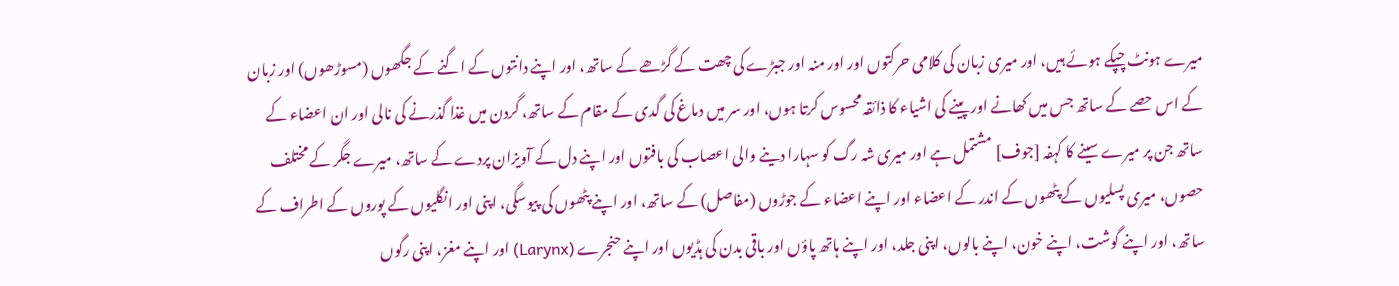میرے ہونٹ چپکے ہوئے ہیں، اور میری زبان کی کلامی حرکتوں اور اور منہ اور جبڑے کی چھت کے گڑھے کے ساتھ، اور اپنے دانتوں کے اگنے کے جگھوں (مسوڑھوں) اور زبان کے اس حصے کے ساتھ جس میں کھانے اور پینے کی اشیاء کا ذائقہ محسوس کرتا ہوں، اور سر میں دماغ کی گدی کے مقام کے ساتھ، گردن میں غذا گذرنے کی نالی اور ان اعضاء کے ساتھ جن پر میرے سینے کا کہفہ [جوف] مشتمل ہے اور میری شہ رگ کو سہارا دینے والی اعصاب کی بافتوں اور اپنے دل کے آویزان پردے کے ساتھ، میرے جگر کے مختلف حصوں، میری پسلیوں کے پٹھوں کے اندر کے اعضاء اور اپنے اعضاء کے جوڑوں (مفاصل) کے ساتھ، اور اپنے پٹھوں کی پیوسگی، اپنی اور انگلیوں کے پوروں کے اطراف کے ساتھ، اور اپنے گوشت، اپنے خون، اپنے بالوں، اپنی جلد، اور اپنے ہاتھ پاؤں اور باقی بدن کی ہڈیوں اور اپنے حنجرے (Larynx) اور اپنے مغز، اپنی رگوں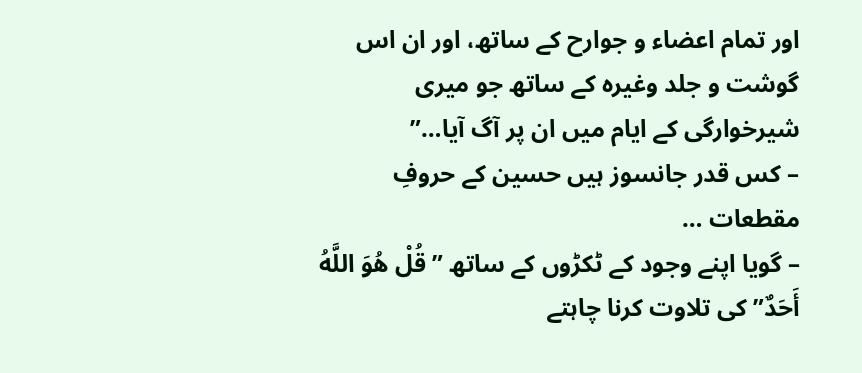اور تمام اعضاء و جوارح کے ساتھ، اور ان اس گوشت و جلد وغیرہ کے ساتھ جو میری شیرخوارگی کے ایام میں ان پر آگ آیا…”
– کس قدر جانسوز ہیں حسین کے حروفِ مقطعات …
– گویا اپنے وجود کے ٹکڑوں کے ساتھ ” قُلْ هُوَ اللَّهُ أَحَدٌ” کی تلاوت کرنا چاہتے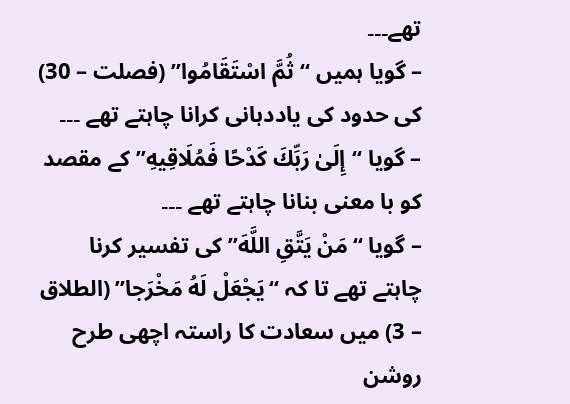تھے۔۔۔
– گویا ہمیں “ثُمَّ اسْتَقَامُوا” (فصلت – 30) کی حدود کی یاددہانی کرانا چاہتے تھے ۔۔۔
– گویا “إِلَىٰ رَبِّكَ كَدْحًا فَمُلَاقِيهِ” کے مقصد کو با معنی بنانا چاہتے تھے ۔۔۔
– گویا “مَنْ يَتَّقِ اللَّهَ” کی تفسیر کرنا چاہتے تھے تا کہ “يَجْعَلْ لَهُ مَخْرَجا” (الطلاق – 3) میں سعادت کا راستہ اچھی طرح روشن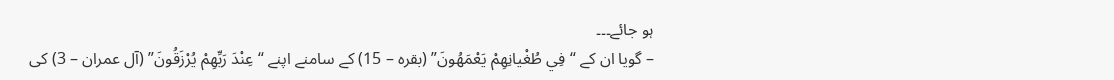ہو جائے۔۔۔
– گویا ان کے “فِي طُغْيانِهِمْ يَعْمَهُونَ” (بقرہ – 15) کے سامنے اپنے “عِنْدَ رَبِّهِمْ يُرْزَقُونَ” (آل عمران – 3) کی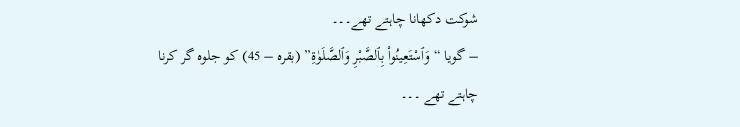شوکت دکھانا چاہتے تھے۔۔۔
– گویا “وَٱسْتَعِينُواْ بِٱلصَّبْرِ وَٱلصَّلَوٰةِ” (بقرہ – 45) کو جلوہ گر کرنا چاہتے تھے ۔۔۔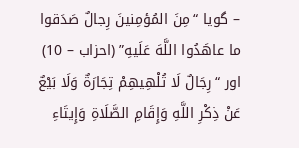– گویا “مِنَ المُؤمِنينَ رِجالٌ صَدَقوا ما عاهَدُوا اللَّهَ عَلَيهِ” (احزاب – 10) اور “رِجَالٌ لَا تُلْهِيهِمْ تِجَارَةٌ وَلَا بَيْعٌ عَنْ ذِكْرِ اللَّهِ وَإِقَامِ الصَّلَاةِ وَإِيتَاءِ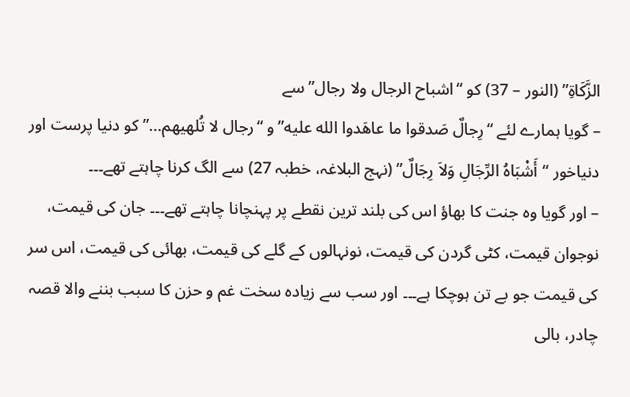الزَّكَاةِ” (النور – 37) کو “اشباح الرجال ولا رجال” سے
– گویا ہمارے لئے “رِجالٌ صَدقوا ما عاهَدوا الله علیه” و “رجال لا تُلهیهم…” کو دنیا پرست اور دنیاخور “أَشْبَاهُ الرِّجَالِ وَلاَ رِجَالٌ” (نہج البلاغہ، خطبہ 27) سے الگ کرنا چاہتے تھے۔۔۔
– اور گویا وہ جنت کا بھاؤ اس کی بلند ترین نقطے پر پہنچانا چاہتے تھے۔۔۔ جان کی قیمت، نوجوان قیمت، کٹی گردن کی قیمت، نونہالوں کے گلے کی قیمت، بھائی کی قیمت، اس سر کی قیمت جو بے تن ہوچکا ہے۔۔۔ اور سب سے زیادہ سخت غم و حزن کا سبب بننے والا قصہ چادر، بالی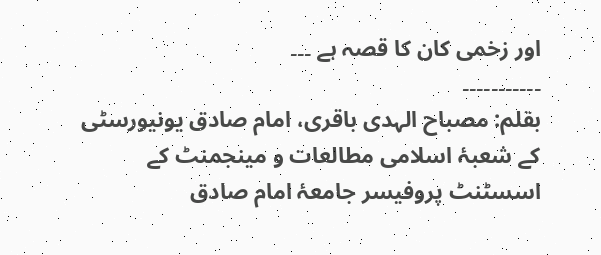اور زخمی کان کا قصہ ہے ۔۔۔
۔۔۔۔۔۔۔۔۔۔۔
بقلم: مصباح الہدی باقری، امام صادق یونیورسٹی کے شعبۂ اسلامی مطالعات و مینجمنٹ کے اسسٹنٹ پروفیسر جامعۂ امام صادق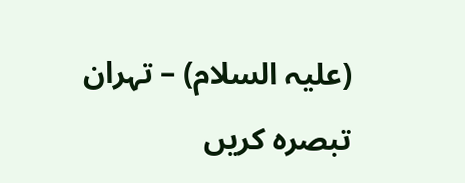(علیہ السلام) – تہران
تبصرہ کریں